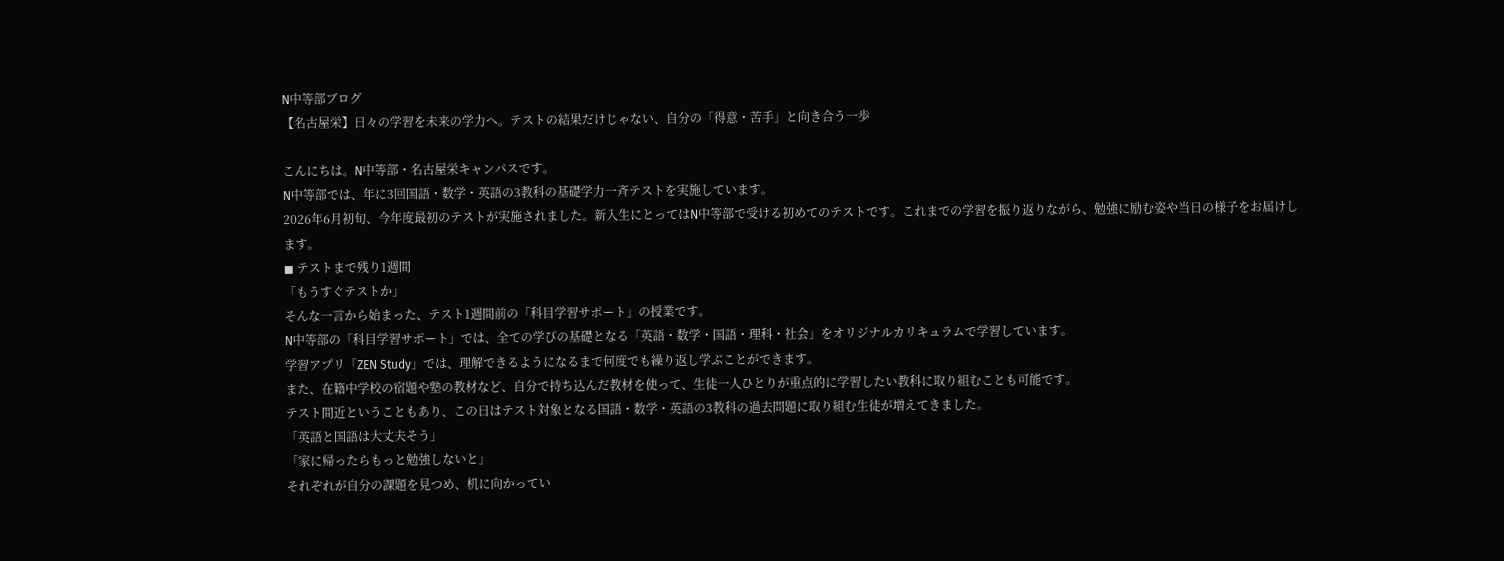N中等部ブログ
【名古屋栄】日々の学習を未来の学力へ。テストの結果だけじゃない、自分の「得意・苦手」と向き合う一歩

こんにちは。N中等部・名古屋栄キャンパスです。
N中等部では、年に3回国語・数学・英語の3教科の基礎学力一斉テストを実施しています。
2026年6月初旬、今年度最初のテストが実施されました。新入生にとってはN中等部で受ける初めてのテストです。これまでの学習を振り返りながら、勉強に励む姿や当日の様子をお届けします。
◼ テストまで残り1週間
「もうすぐテストか」
そんな一言から始まった、テスト1週間前の「科目学習サポート」の授業です。
N中等部の「科目学習サポート」では、全ての学びの基礎となる「英語・数学・国語・理科・社会」をオリジナルカリキュラムで学習しています。
学習アプリ「ZEN Study」では、理解できるようになるまで何度でも繰り返し学ぶことができます。
また、在籍中学校の宿題や塾の教材など、自分で持ち込んだ教材を使って、生徒一人ひとりが重点的に学習したい教科に取り組むことも可能です。
テスト間近ということもあり、この日はテスト対象となる国語・数学・英語の3教科の過去問題に取り組む生徒が増えてきました。
「英語と国語は大丈夫そう」
「家に帰ったらもっと勉強しないと」
それぞれが自分の課題を見つめ、机に向かってい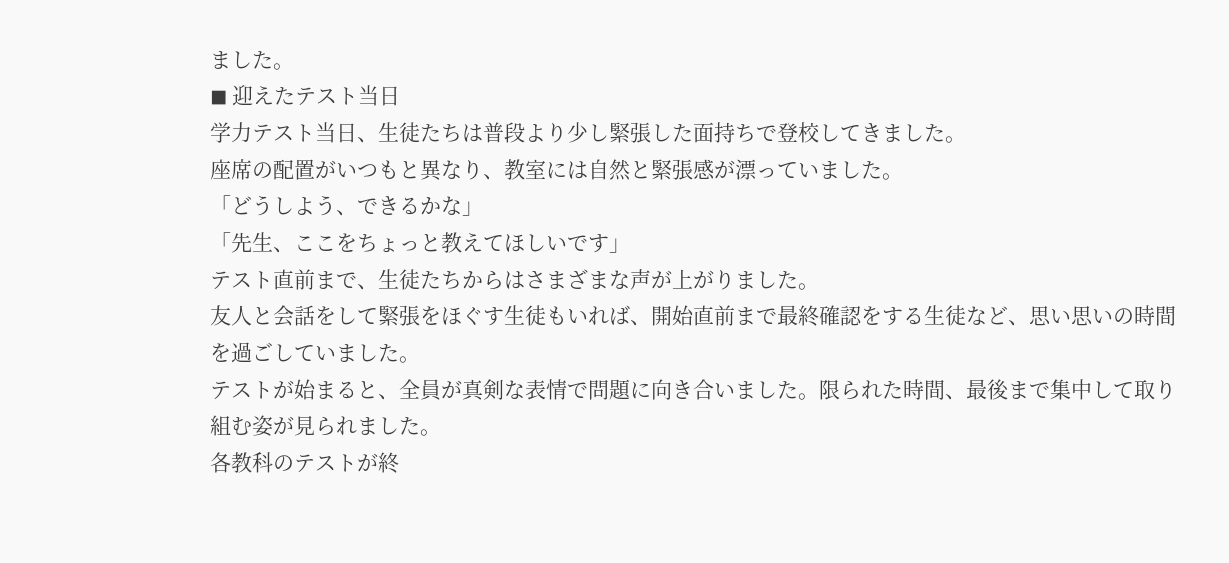ました。
◼ 迎えたテスト当日
学力テスト当日、生徒たちは普段より少し緊張した面持ちで登校してきました。
座席の配置がいつもと異なり、教室には自然と緊張感が漂っていました。
「どうしよう、できるかな」
「先生、ここをちょっと教えてほしいです」
テスト直前まで、生徒たちからはさまざまな声が上がりました。
友人と会話をして緊張をほぐす生徒もいれば、開始直前まで最終確認をする生徒など、思い思いの時間を過ごしていました。
テストが始まると、全員が真剣な表情で問題に向き合いました。限られた時間、最後まで集中して取り組む姿が見られました。
各教科のテストが終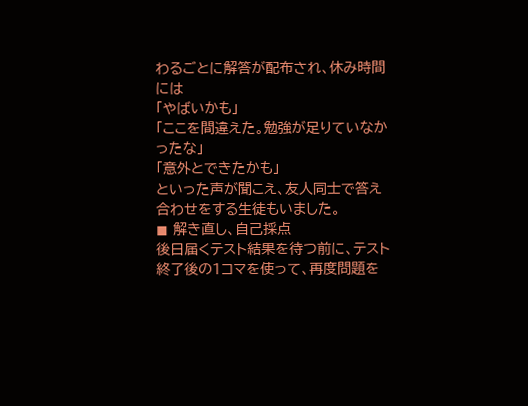わるごとに解答が配布され、休み時間には
「やばいかも」
「ここを間違えた。勉強が足りていなかったな」
「意外とできたかも」
といった声が聞こえ、友人同士で答え合わせをする生徒もいました。
◼ 解き直し、自己採点
後日届くテスト結果を待つ前に、テスト終了後の1コマを使って、再度問題を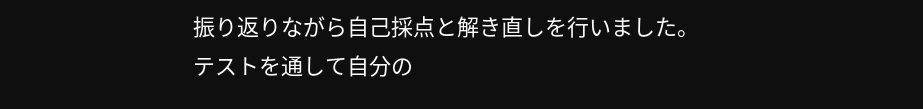振り返りながら自己採点と解き直しを行いました。
テストを通して自分の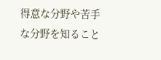得意な分野や苦手な分野を知ること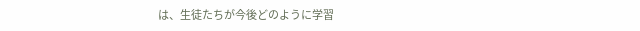は、生徒たちが今後どのように学習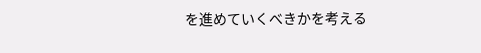を進めていくべきかを考える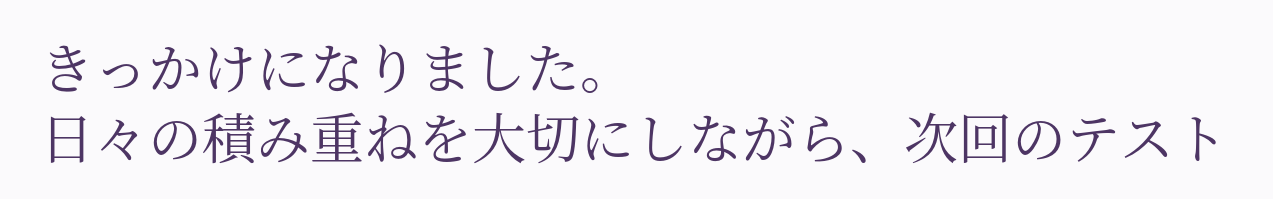きっかけになりました。
日々の積み重ねを大切にしながら、次回のテスト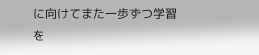に向けてまた一歩ずつ学習を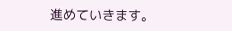進めていきます。